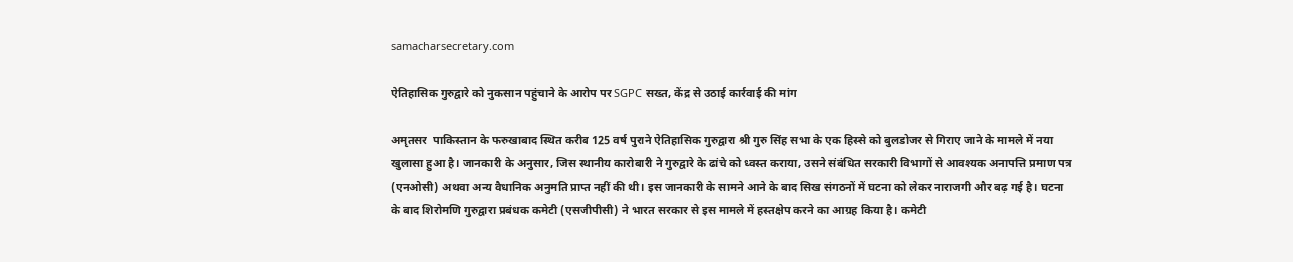samacharsecretary.com

ऐतिहासिक गुरुद्वारे को नुकसान पहुंचाने के आरोप पर SGPC सख्त, केंद्र से उठाई कार्रवाई की मांग

अमृतसर  पाकिस्तान के फरुखाबाद स्थित करीब 125 वर्ष पुराने ऐतिहासिक गुरुद्वारा श्री गुरु सिंह सभा के एक हिस्से को बुलडोजर से गिराए जाने के मामले में नया खुलासा हुआ है। जानकारी के अनुसार, जिस स्थानीय कारोबारी ने गुरुद्वारे के ढांचे को ध्वस्त कराया, उसने संबंधित सरकारी विभागों से आवश्यक अनापत्ति प्रमाण पत्र (एनओसी) अथवा अन्य वैधानिक अनुमति प्राप्त नहीं की थी। इस जानकारी के सामने आने के बाद सिख संगठनों में घटना को लेकर नाराजगी और बढ़ गई है। घटना के बाद शिरोमणि गुरुद्वारा प्रबंधक कमेटी (एसजीपीसी) ने भारत सरकार से इस मामले में हस्तक्षेप करने का आग्रह किया है। कमेटी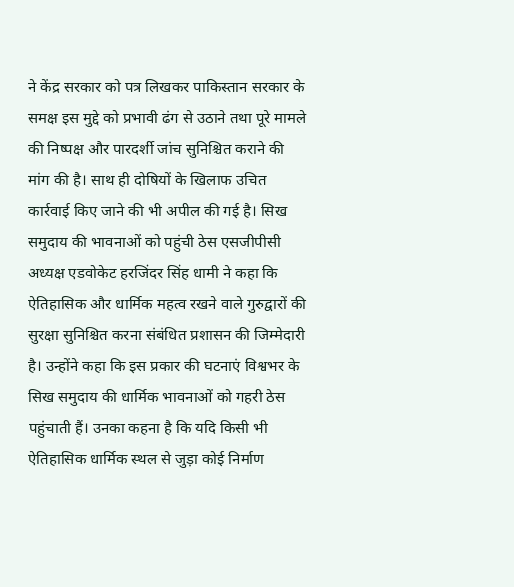ने केंद्र सरकार को पत्र लिखकर पाकिस्तान सरकार के समक्ष इस मुद्दे को प्रभावी ढंग से उठाने तथा पूरे मामले की निष्पक्ष और पारदर्शी जांच सुनिश्चित कराने की मांग की है। साथ ही दोषियों के खिलाफ उचित कार्रवाई किए जाने की भी अपील की गई है। सिख समुदाय की भावनाओं को पहुंची ठेस एसजीपीसी अध्यक्ष एडवोकेट हरजिंदर सिंह धामी ने कहा कि ऐतिहासिक और धार्मिक महत्व रखने वाले गुरुद्वारों की सुरक्षा सुनिश्चित करना संबंधित प्रशासन की जिम्मेदारी है। उन्होंने कहा कि इस प्रकार की घटनाएं विश्वभर के सिख समुदाय की धार्मिक भावनाओं को गहरी ठेस पहुंचाती हैं। उनका कहना है कि यदि किसी भी ऐतिहासिक धार्मिक स्थल से जुड़ा कोई निर्माण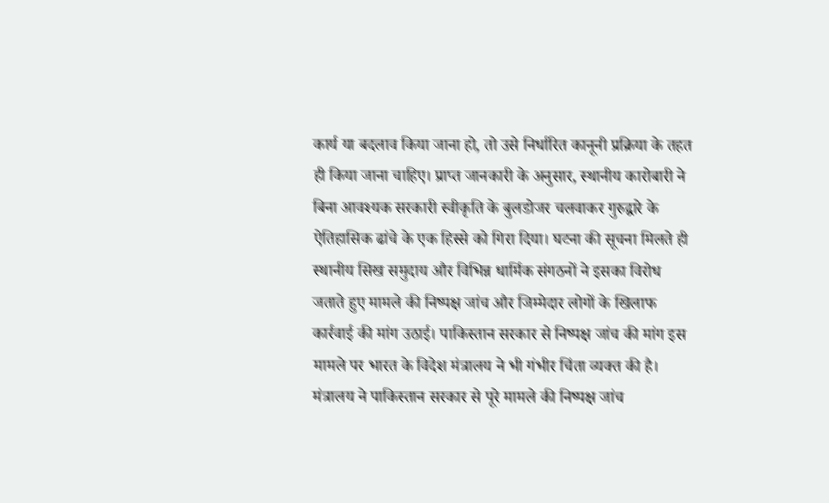कार्य या बदलाव किया जाना हो, तो उसे निर्धारित कानूनी प्रक्रिया के तहत ही किया जाना चाहिए। प्राप्त जानकारी के अनुसार, स्थानीय कारोबारी ने बिना आवश्यक सरकारी स्वीकृति के बुलडोजर चलवाकर गुरुद्वारे के ऐतिहासिक ढांचे के एक हिस्से को गिरा दिया। घटना की सूचना मिलते ही स्थानीय सिख समुदाय और विभिन्न धार्मिक संगठनों ने इसका विरोध जताते हुए मामले की निष्पक्ष जांच और जिम्मेदार लोगों के खिलाफ कार्रवाई की मांग उठाई। पाकिस्तान सरकार से निष्पक्ष जांच की मांग इस मामले पर भारत के विदेश मंत्रालय ने भी गंभीर चिंता व्यक्त की है। मंत्रालय ने पाकिस्तान सरकार से पूरे मामले की निष्पक्ष जांच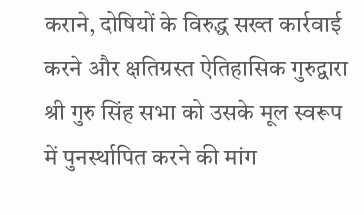कराने, दोषियों के विरुद्ध सख्त कार्रवाई करने और क्षतिग्रस्त ऐतिहासिक गुरुद्वारा श्री गुरु सिंह सभा को उसके मूल स्वरूप में पुनर्स्थापित करने की मांग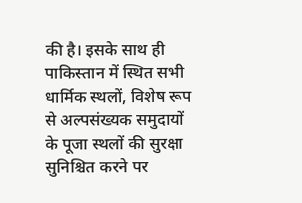की है। इसके साथ ही पाकिस्तान में स्थित सभी धार्मिक स्थलों, विशेष रूप से अल्पसंख्यक समुदायों के पूजा स्थलों की सुरक्षा सुनिश्चित करने पर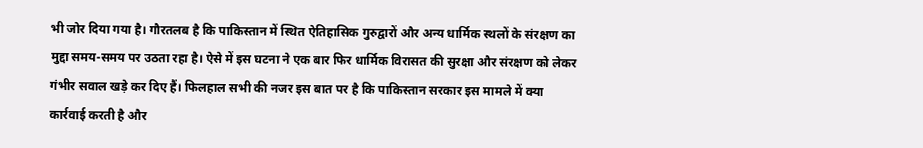भी जोर दिया गया है। गौरतलब है कि पाकिस्तान में स्थित ऐतिहासिक गुरुद्वारों और अन्य धार्मिक स्थलों के संरक्षण का मुद्दा समय-समय पर उठता रहा है। ऐसे में इस घटना ने एक बार फिर धार्मिक विरासत की सुरक्षा और संरक्षण को लेकर गंभीर सवाल खड़े कर दिए हैं। फिलहाल सभी की नजर इस बात पर है कि पाकिस्तान सरकार इस मामले में क्या कार्रवाई करती है और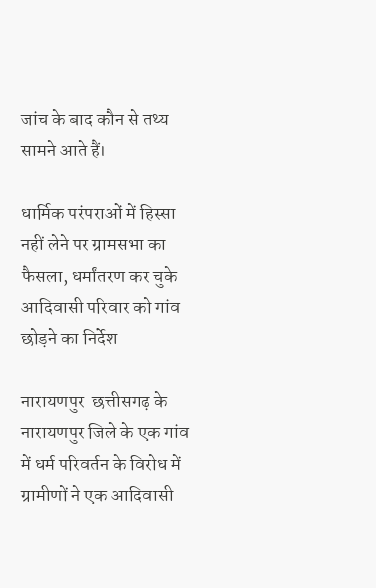जांच के बाद कौन से तथ्य सामने आते हैं।

धार्मिक परंपराओं में हिस्सा नहीं लेने पर ग्रामसभा का फैसला, धर्मांतरण कर चुके आदिवासी परिवार को गांव छोड़ने का निर्देश

नारायणपुर  छत्तीसगढ़ के नारायणपुर जिले के एक गांव में धर्म परिवर्तन के विरोध में ग्रामीणों ने एक आदिवासी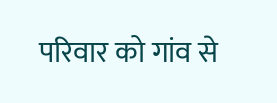परिवार को गांव से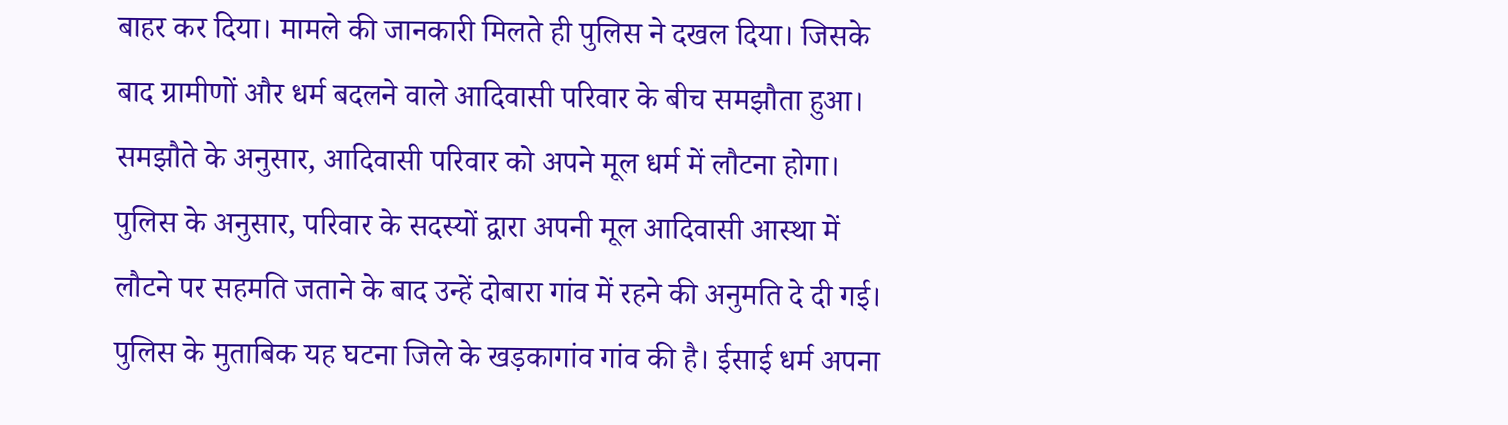बाहर कर दिया। मामले की जानकारी मिलते ही पुलिस ने दखल दिया। जिसके बाद ग्रामीणों और धर्म बदलने वाले आदिवासी परिवार के बीच समझौता हुआ। समझौते के अनुसार, आदिवासी परिवार को अपने मूल धर्म में लौटना होगा। पुलिस के अनुसार, परिवार के सदस्यों द्वारा अपनी मूल आदिवासी आस्था में लौटने पर सहमति जताने के बाद उन्हें दोबारा गांव में रहने की अनुमति दे दी गई। पुलिस के मुताबिक यह घटना जिले के खड़कागांव गांव की है। ईसाई धर्म अपना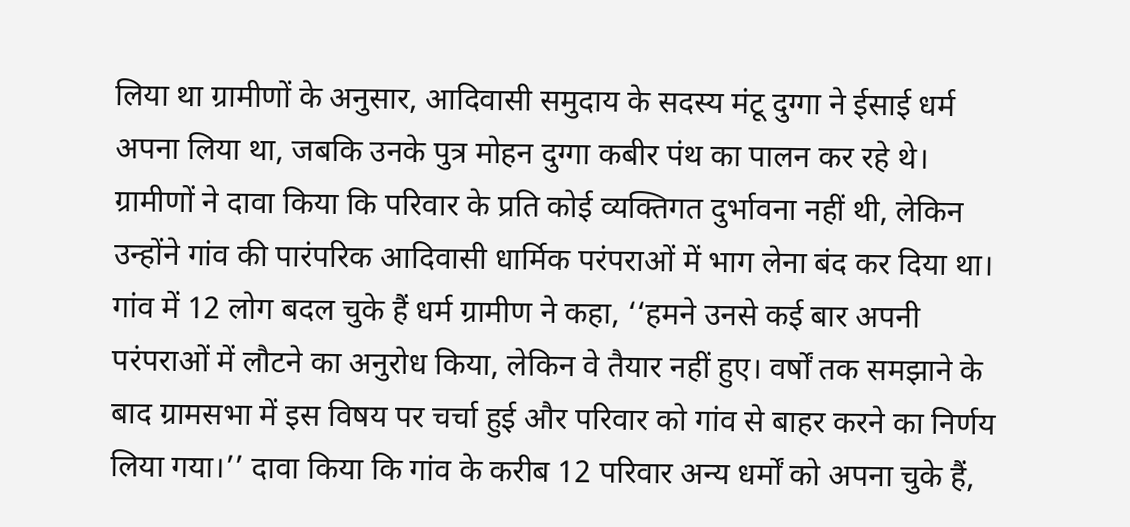लिया था ग्रामीणों के अनुसार, आदिवासी समुदाय के सदस्य मंटू दुग्गा ने ईसाई धर्म अपना लिया था, जबकि उनके पुत्र मोहन दुग्गा कबीर पंथ का पालन कर रहे थे। ग्रामीणों ने दावा किया कि परिवार के प्रति कोई व्यक्तिगत दुर्भावना नहीं थी, लेकिन उन्होंने गांव की पारंपरिक आदिवासी धार्मिक परंपराओं में भाग लेना बंद कर दिया था। गांव में 12 लोग बदल चुके हैं धर्म ग्रामीण ने कहा, ‘‘हमने उनसे कई बार अपनी परंपराओं में लौटने का अनुरोध किया, लेकिन वे तैयार नहीं हुए। वर्षों तक समझाने के बाद ग्रामसभा में इस विषय पर चर्चा हुई और परिवार को गांव से बाहर करने का निर्णय लिया गया।’’ दावा किया कि गांव के करीब 12 परिवार अन्य धर्मों को अपना चुके हैं,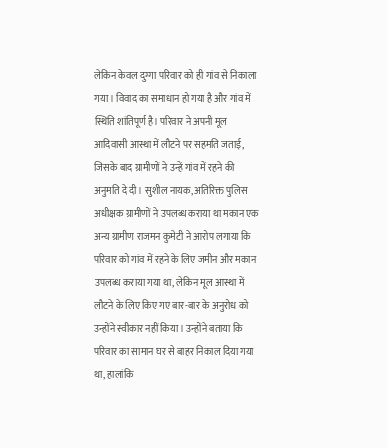लेकिन केवल दुग्गा परिवार को ही गांव से निकाला गया। विवाद का समाधान हो गया है और गांव में स्थिति शांतिपूर्ण है। परिवार ने अपनी मूल आदिवासी आस्था में लौटने पर सहमति जताई, जिसके बाद ग्रामीणों ने उन्हें गांव में रहने की अनुमति दे दी। सुशील नायक, अतिरिक्त पुलिस अधीक्षक ग्रामीणों ने उपलब्ध कराया था मकान एक अन्य ग्रामीण राजमन कुमेटी ने आरोप लगाया कि परिवार को गांव में रहने के लिए जमीन और मकान उपलब्ध कराया गया था, लेकिन मूल आस्था में लौटने के लिए किए गए बार-बार के अनुरोध को उन्होंने स्वीकार नहीं किया। उन्होंने बताया कि परिवार का सामान घर से बाहर निकाल दिया गया था, हालांकि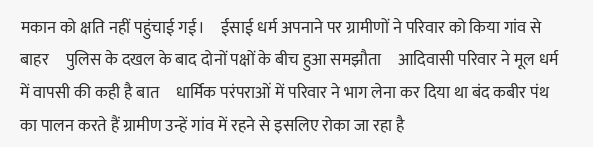मकान को क्षति नहीं पहुंचाई गई।     ईसाई धर्म अपनाने पर ग्रामीणों ने परिवार को किया गांव से बाहर     पुलिस के दखल के बाद दोनों पक्षों के बीच हुआ समझौता     आदिवासी परिवार ने मूल धर्म में वापसी की कही है बात     धार्मिक परंपराओं में परिवार ने भाग लेना कर दिया था बंद कबीर पंथ का पालन करते हैं ग्रामीण उन्हें गांव में रहने से इसलिए रोका जा रहा है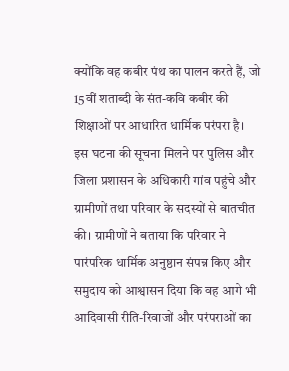क्योंकि वह कबीर पंथ का पालन करते हैं, जो 15वीं शताब्दी के संत-कवि कबीर की शिक्षाओं पर आधारित धार्मिक परंपरा है। इस घटना की सूचना मिलने पर पुलिस और जिला प्रशासन के अधिकारी गांव पहुंचे और ग्रामीणों तथा परिवार के सदस्यों से बातचीत की। ग्रामीणों ने बताया कि परिवार ने पारंपरिक धार्मिक अनुष्ठान संपन्न किए और समुदाय को आश्वासन दिया कि वह आगे भी आदिवासी रीति-रिवाजों और परंपराओं का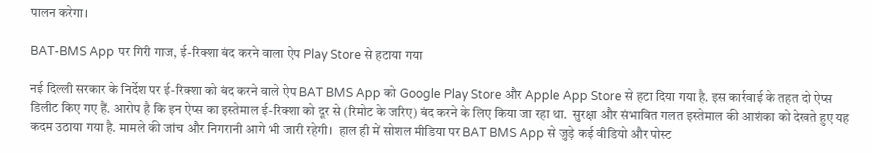पालन करेगा।

BAT-BMS App पर गिरी गाज, ई-रिक्शा बंद करने वाला ऐप Play Store से हटाया गया

नई दिल्ली सरकार के निर्देश पर ई-रिक्शा को बंद करने वाले ऐप BAT BMS App को Google Play Store और Apple App Store से हटा दिया गया है. इस कार्रवाई के तहत दो ऐप्स डिलीट किए गए हैं. आरोप है कि इन ऐप्स का इस्तेमाल ई-रिक्शा को दूर से (रिमोट के जरिए) बंद करने के लिए किया जा रहा था.  सुरक्षा और संभावित गलत इस्तेमाल की आशंका को देखते हुए यह कदम उठाया गया है. मामले की जांच और निगरानी आगे भी जारी रहेगी।  हाल ही में सोशल मीडिया पर BAT BMS App से जुड़े कई वीडियो और पोस्ट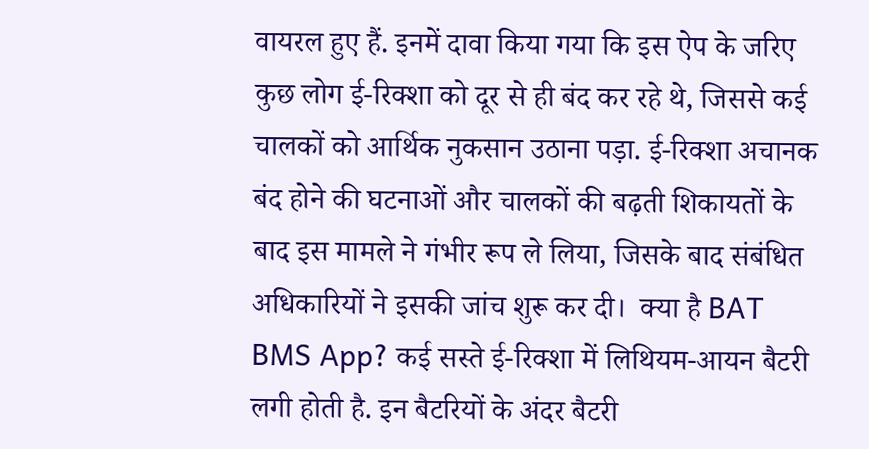वायरल हुए हैं. इनमें दावा किया गया कि इस ऐप के जरिए कुछ लोग ई-रिक्शा को दूर से ही बंद कर रहे थे, जिससे कई चालकों को आर्थिक नुकसान उठाना पड़ा. ई-रिक्शा अचानक बंद होने की घटनाओं और चालकों की बढ़ती शिकायतों के बाद इस मामले ने गंभीर रूप ले लिया, जिसके बाद संबंधित अधिकारियों ने इसकी जांच शुरू कर दी।  क्या है BAT BMS App? कई सस्ते ई-रिक्शा में लिथियम-आयन बैटरी लगी होती है. इन बैटरियों के अंदर बैटरी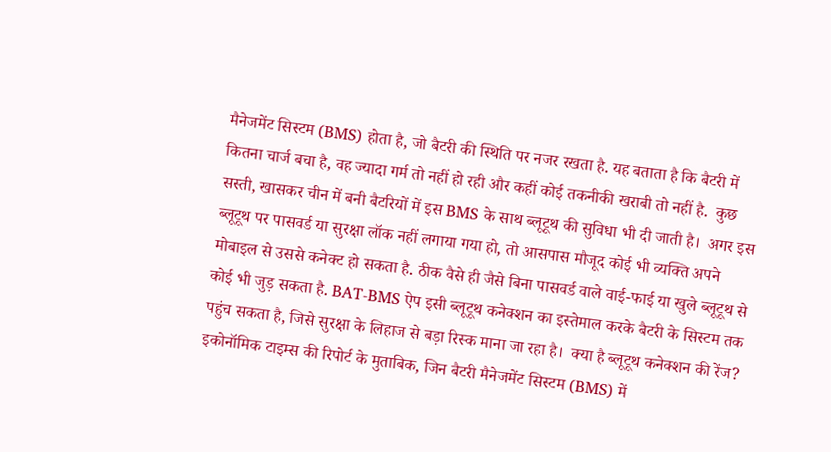मैनेजमेंट सिस्टम (BMS) होता है, जो बैटरी की स्थिति पर नजर रखता है. यह बताता है कि बैटरी में कितना चार्ज बचा है, वह ज्यादा गर्म तो नहीं हो रही और कहीं कोई तकनीकी खराबी तो नहीं है.  कुछ सस्ती, खासकर चीन में बनी बैटरियों में इस BMS के साथ ब्लूटूथ की सुविधा भी दी जाती है।  अगर इस ब्लूटूथ पर पासवर्ड या सुरक्षा लॉक नहीं लगाया गया हो, तो आसपास मौजूद कोई भी व्यक्ति अपने मोबाइल से उससे कनेक्ट हो सकता है. ठीक वैसे ही जैसे बिना पासवर्ड वाले वाई-फाई या खुले ब्लूटूथ से कोई भी जुड़ सकता है. BAT-BMS ऐप इसी ब्लूटूथ कनेक्शन का इस्तेमाल करके बैटरी के सिस्टम तक पहुंच सकता है, जिसे सुरक्षा के लिहाज से बड़ा रिस्क माना जा रहा है।  क्या है ब्लूटूथ कनेक्शन की रेंज? इकोनॉमिक टाइम्स की रिपोर्ट के मुताबिक, जिन बैटरी मैनेजमेंट सिस्टम (BMS) में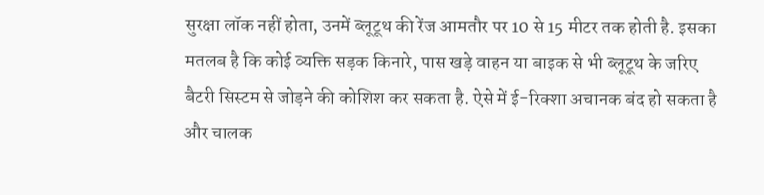सुरक्षा लॉक नहीं होता, उनमें ब्लूटूथ की रेंज आमतौर पर 10 से 15 मीटर तक होती है. इसका मतलब है कि कोई व्यक्ति सड़क किनारे, पास खड़े वाहन या बाइक से भी ब्लूटूथ के जरिए बैटरी सिस्टम से जोड़ने की कोशिश कर सकता है. ऐसे में ई-रिक्शा अचानक बंद हो सकता है और चालक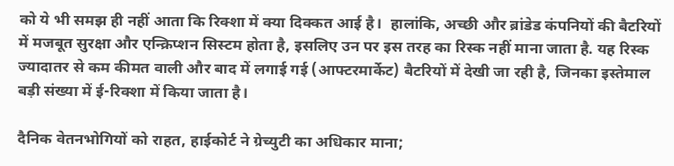को ये भी समझ ही नहीं आता कि रिक्शा में क्या दिक्कत आई है।  हालांकि, अच्छी और ब्रांडेड कंपनियों की बैटरियों में मजबूत सुरक्षा और एन्क्रिप्शन सिस्टम होता है, इसलिए उन पर इस तरह का रिस्क नहीं माना जाता है. यह रिस्क ज्यादातर से कम कीमत वाली और बाद में लगाई गई (आफ्टरमार्केट) बैटरियों में देखी जा रही है, जिनका इस्तेमाल बड़ी संख्या में ई-रिक्शा में किया जाता है।

दैनिक वेतनभोगियों को राहत, हाईकोर्ट ने ग्रेच्युटी का अधिकार माना;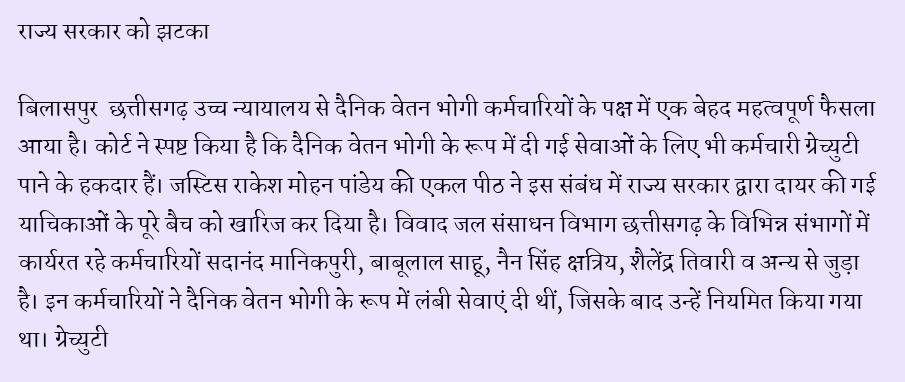राज्य सरकार को झटका

बिलासपुर  छत्तीसगढ़ उच्च न्यायालय से दैनिक वेतन भोगी कर्मचारियों के पक्ष में एक बेहद महत्वपूर्ण फैसला आया है। कोर्ट ने स्पष्ट किया है कि दैनिक वेतन भोगी के रूप में दी गई सेवाओं के लिए भी कर्मचारी ग्रेच्युटी पाने के हकदार हैं। जस्टिस राकेश मोहन पांडेय की एकल पीठ ने इस संबंध में राज्य सरकार द्वारा दायर की गई याचिकाओं के पूरे बैच को खारिज कर दिया है। विवाद जल संसाधन विभाग छत्तीसगढ़ के विभिन्न संभागों में कार्यरत रहे कर्मचारियों सदानंद मानिकपुरी, बाबूलाल साहू, नैन सिंह क्षत्रिय, शैलेंद्र तिवारी व अन्य से जुड़ा है। इन कर्मचारियों ने दैनिक वेतन भोगी के रूप में लंबी सेवाएं दी थीं, जिसके बाद उन्हें नियमित किया गया था। ग्रेच्युटी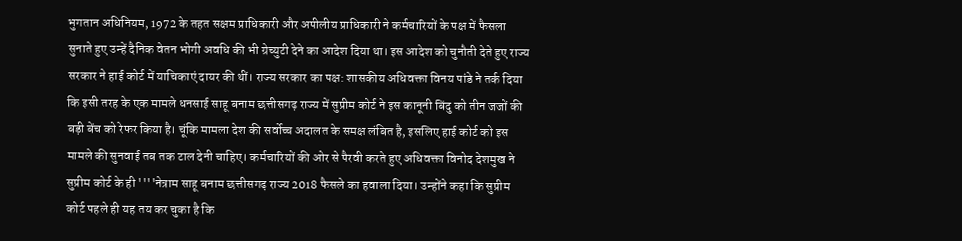भुगतान अधिनियम, 1972 के तहत सक्षम प्राधिकारी और अपीलीय प्राधिकारी ने कर्मचारियों के पक्ष में फैसला सुनाते हुए उन्हें दैनिक वेतन भोगी अवधि की भी ग्रेच्युटी देने का आदेश दिया था। इस आदेश को चुनौती देते हुए राज्य सरकार ने हाई कोर्ट में याचिकाएं दायर की थीं। राज्य सरकार का पक्ष: शासकीय अधिवक्ता विनय पांडे ने तर्क दिया कि इसी तरह के एक मामले धनसाई साहू बनाम छत्तीसगढ़ राज्य में सुप्रीम कोर्ट ने इस कानूनी बिंदु को तीन जजों की बड़ी बेंच को रेफर किया है। चूंकि मामला देश की सर्वोच्च अदालत के समक्ष लंबित है, इसलिए हाई कोर्ट को इस मामले की सुनवाई तब तक टाल देनी चाहिए। कर्मचारियों की ओर से पैरवी करते हुए अधिवक्ता विनोद देशमुख ने सुप्रीम कोर्ट के ही ''''नेत्राम साहू बनाम छत्तीसगढ़ राज्य 2018 फैसले का हवाला दिया। उन्होंने कहा कि सुप्रीम कोर्ट पहले ही यह तय कर चुका है कि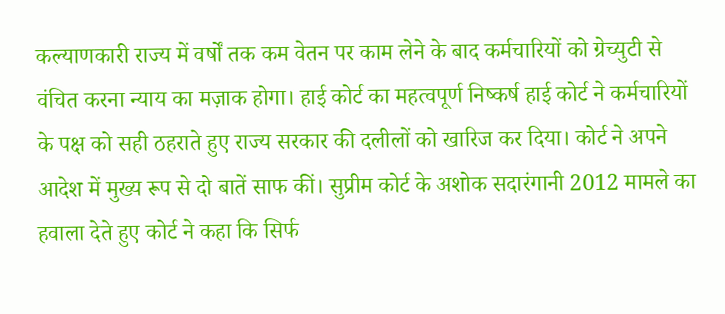कल्याणकारी राज्य में वर्षों तक कम वेतन पर काम लेने के बाद कर्मचारियों को ग्रेच्युटी से वंचित करना न्याय का मज़ाक होगा। हाई कोर्ट का महत्वपूर्ण निष्कर्ष हाई कोर्ट ने कर्मचारियों के पक्ष को सही ठहराते हुए राज्य सरकार की दलीलों को खारिज कर दिया। कोर्ट ने अपने आदेश में मुख्य रूप से दो बातें साफ कीं। सुप्रीम कोर्ट के अशोक सदारंगानी 2012 मामले का हवाला देते हुए कोर्ट ने कहा कि सिर्फ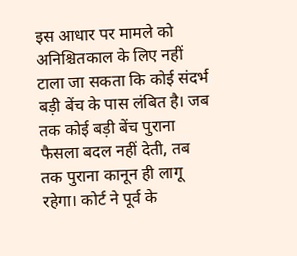इस आधार पर मामले को अनिश्चितकाल के लिए नहीं टाला जा सकता कि कोई संदर्भ बड़ी बेंच के पास लंबित है। जब तक कोई बड़ी बेंच पुराना फैसला बदल नहीं देती, तब तक पुराना कानून ही लागू रहेगा। कोर्ट ने पूर्व के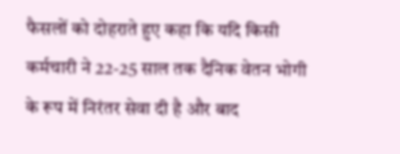फैसलों को दोहराते हुए कहा कि यदि किसी कर्मचारी ने 22-25 साल तक दैनिक वेतन भोगी के रूप में निरंतर सेवा दी है और बाद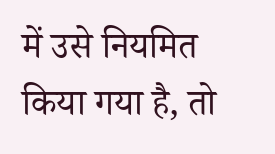में उसे नियमित किया गया है, तो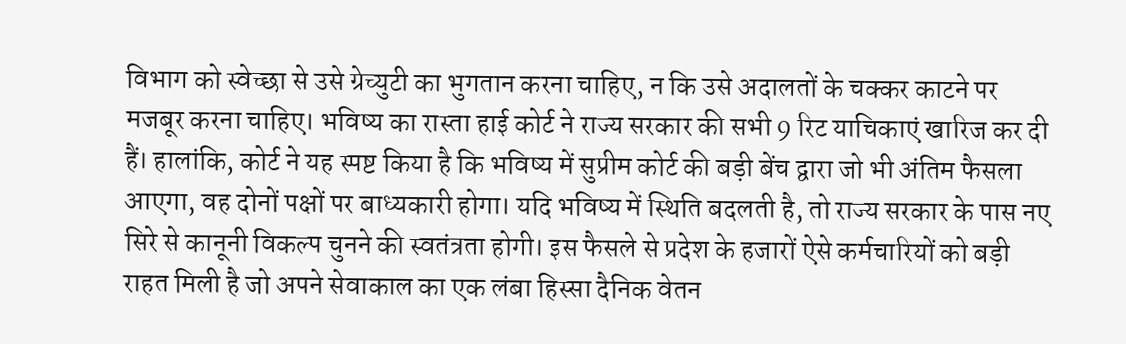विभाग को स्वेच्छा से उसे ग्रेच्युटी का भुगतान करना चाहिए, न कि उसे अदालतों के चक्कर काटने पर मजबूर करना चाहिए। भविष्य का रास्ता हाई कोर्ट ने राज्य सरकार की सभी 9 रिट याचिकाएं खारिज कर दी हैं। हालांकि, कोर्ट ने यह स्पष्ट किया है कि भविष्य में सुप्रीम कोर्ट की बड़ी बेंच द्वारा जो भी अंतिम फैसला आएगा, वह दोनों पक्षों पर बाध्यकारी होगा। यदि भविष्य में स्थिति बदलती है, तो राज्य सरकार के पास नए सिरे से कानूनी विकल्प चुनने की स्वतंत्रता होगी। इस फैसले से प्रदेश के हजारों ऐसे कर्मचारियों को बड़ी राहत मिली है जो अपने सेवाकाल का एक लंबा हिस्सा दैनिक वेतन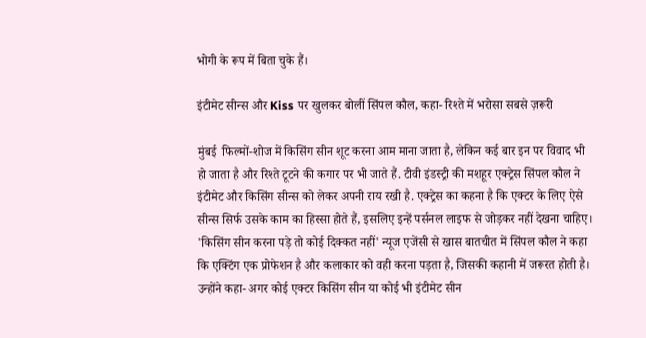भोगी के रूप में बिता चुके हैं।

इंटीमेट सीन्स और Kiss पर खुलकर बोलीं सिंपल कौल, कहा- रिश्ते में भरोसा सबसे ज़रूरी

मुंबई  फिल्मों-शोज में किसिंग सीन शूट करना आम माना जाता है, लेकिन कई बार इन पर विवाद भी हो जाता है और रिश्ते टूटने की कगार पर भी जाते हैं. टीवी इंडस्ट्री की मशहूर एक्ट्रेस सिंपल कौल ने इंटीमेट और किसिंग सीन्स को लेकर अपनी राय रखी है. एक्ट्रेस का कहना है कि एक्टर के लिए ऐसे सीन्स सिर्फ उसके काम का हिस्सा होते हैं, इसलिए इन्हें पर्सनल लाइफ से जोड़कर नहीं देखना चाहिए।  'किसिंग सीन करना पड़े तो कोई दिक्कत नहीं' न्यूज एजेंसी से खास बातचीत में सिंपल कौल ने कहा कि एक्टिंग एक प्रोफेशन है और कलाकार को वही करना पड़ता है, जिसकी कहानी में जरूरत होती है। उन्होंने कहा- अगर कोई एक्टर किसिंग सीन या कोई भी इंटीमेट सीन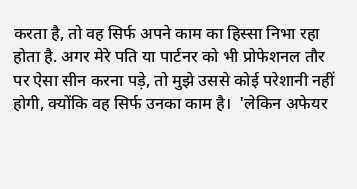करता है, तो वह सिर्फ अपने काम का हिस्सा निभा रहा होता है. अगर मेरे पति या पार्टनर को भी प्रोफेशनल तौर पर ऐसा सीन करना पड़े, तो मुझे उससे कोई परेशानी नहीं होगी, क्योंकि वह सिर्फ उनका काम है।  'लेकिन अफेयर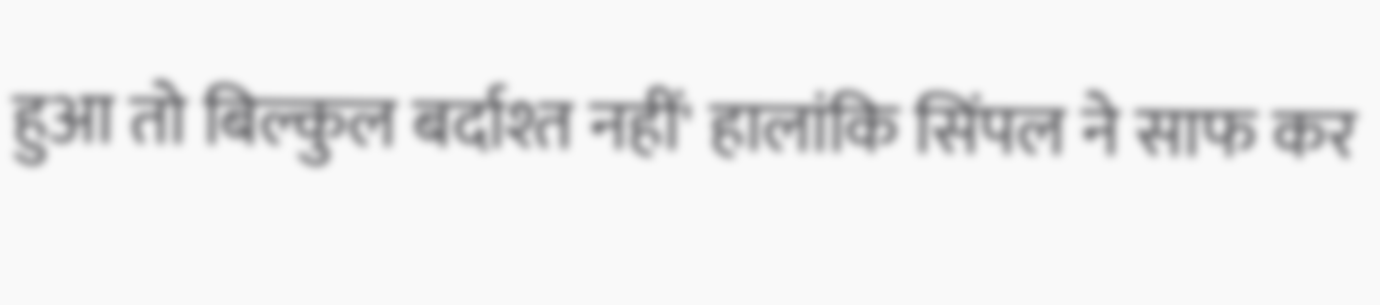हुआ तो बिल्कुल बर्दाश्त नहीं' हालांकि सिंपल ने साफ कर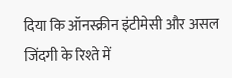दिया कि ऑनस्क्रीन इंटीमेसी और असल जिंदगी के रिश्ते में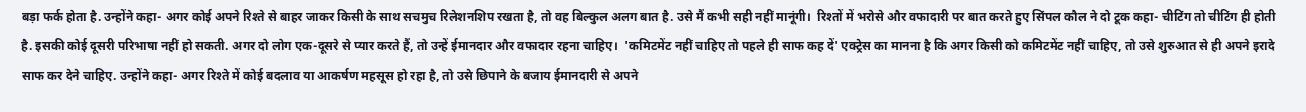बड़ा फर्क होता है. उन्होंने कहा- अगर कोई अपने रिश्ते से बाहर जाकर किसी के साथ सचमुच रिलेशनशिप रखता है, तो वह बिल्कुल अलग बात है. उसे मैं कभी सही नहीं मानूंगी।  रिश्तों में भरोसे और वफादारी पर बात करते हुए सिंपल कौल ने दो टूक कहा- चीटिंग तो चीटिंग ही होती है. इसकी कोई दूसरी परिभाषा नहीं हो सकती. अगर दो लोग एक-दूसरे से प्यार करते हैं, तो उन्हें ईमानदार और वफादार रहना चाहिए।  'कमिटमेंट नहीं चाहिए तो पहले ही साफ कह दें' एक्ट्रेस का मानना है कि अगर किसी को कमिटमेंट नहीं चाहिए, तो उसे शुरुआत से ही अपने इरादे साफ कर देने चाहिए. उन्होंने कहा- अगर रिश्ते में कोई बदलाव या आकर्षण महसूस हो रहा है, तो उसे छिपाने के बजाय ईमानदारी से अपने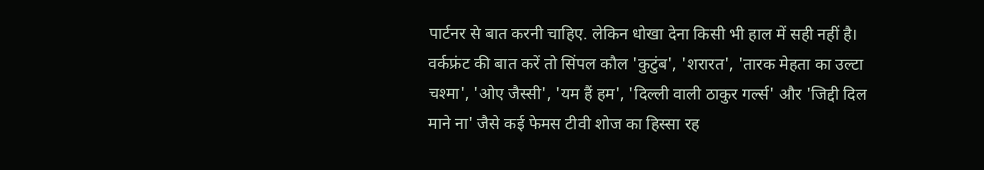पार्टनर से बात करनी चाहिए. लेकिन धोखा देना किसी भी हाल में सही नहीं है।  वर्कफ्रंट की बात करें तो सिंपल कौल 'कुटुंब', 'शरारत', 'तारक मेहता का उल्टा चश्मा', 'ओए जैस्सी', 'यम हैं हम', 'दिल्ली वाली ठाकुर गर्ल्स' और 'जिद्दी दिल माने ना' जैसे कई फेमस टीवी शोज का हिस्सा रह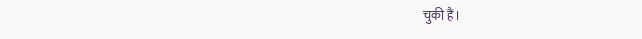चुकी हैं।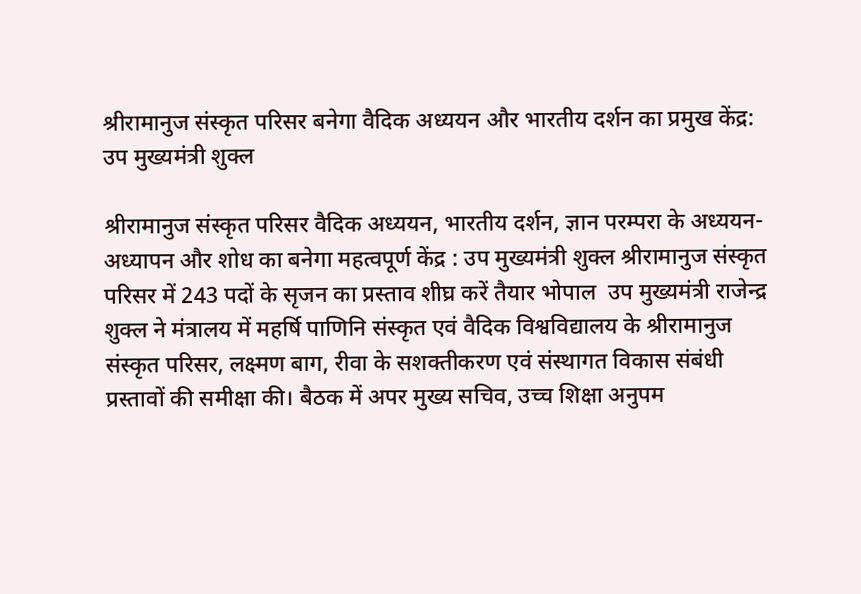श्रीरामानुज संस्कृत परिसर बनेगा वैदिक अध्ययन और भारतीय दर्शन का प्रमुख केंद्र: उप मुख्यमंत्री शुक्ल

श्रीरामानुज संस्कृत परिसर वैदिक अध्ययन, भारतीय दर्शन, ज्ञान परम्परा के अध्ययन-अध्यापन और शोध का बनेगा महत्वपूर्ण केंद्र : उप मुख्यमंत्री शुक्ल श्रीरामानुज संस्कृत परिसर में 243 पदों के सृजन का प्रस्ताव शीघ्र करें तैयार भोपाल  उप मुख्यमंत्री राजेन्द्र शुक्ल ने मंत्रालय में महर्षि पाणिनि संस्कृत एवं वैदिक विश्वविद्यालय के श्रीरामानुज संस्कृत परिसर, लक्ष्मण बाग, रीवा के सशक्तीकरण एवं संस्थागत विकास संबंधी प्रस्तावों की समीक्षा की। बैठक में अपर मुख्य सचिव, उच्च शिक्षा अनुपम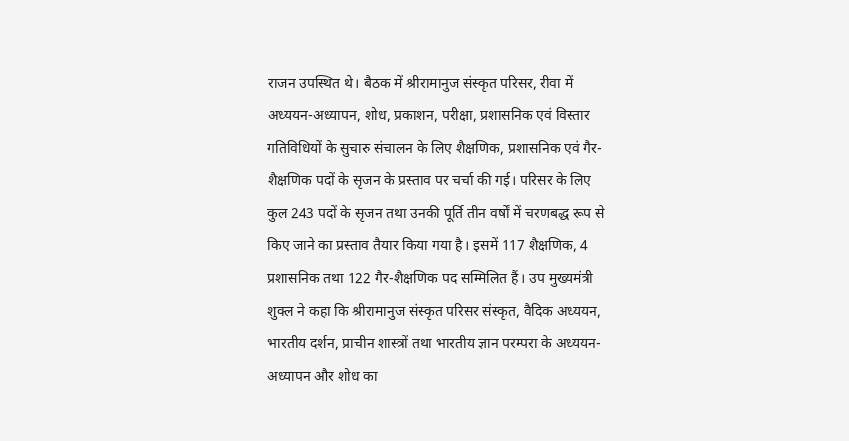राजन उपस्थित थे। बैठक में श्रीरामानुज संस्कृत परिसर, रीवा में अध्ययन-अध्यापन, शोध, प्रकाशन, परीक्षा, प्रशासनिक एवं विस्तार गतिविधियों के सुचारु संचालन के लिए शैक्षणिक, प्रशासनिक एवं गैर-शैक्षणिक पदों के सृजन के प्रस्ताव पर चर्चा की गई। परिसर के लिए कुल 243 पदों के सृजन तथा उनकी पूर्ति तीन वर्षों में चरणबद्ध रूप से किए जाने का प्रस्ताव तैयार किया गया है। इसमें 117 शैक्षणिक, 4 प्रशासनिक तथा 122 गैर-शैक्षणिक पद सम्मिलित हैं। उप मुख्यमंत्री शुक्ल ने कहा कि श्रीरामानुज संस्कृत परिसर संस्कृत, वैदिक अध्ययन, भारतीय दर्शन, प्राचीन शास्त्रों तथा भारतीय ज्ञान परम्परा के अध्ययन-अध्यापन और शोध का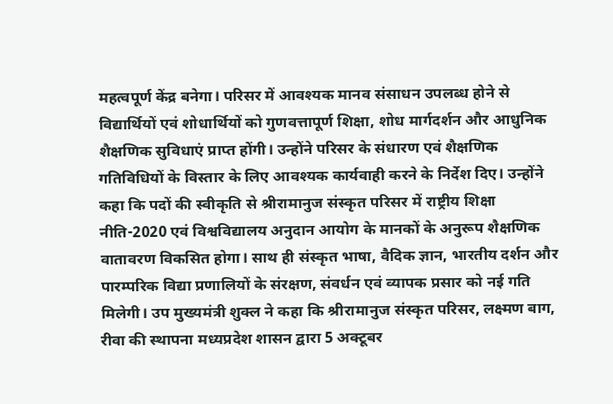महत्वपूर्ण केंद्र बनेगा। परिसर में आवश्यक मानव संसाधन उपलब्ध होने से विद्यार्थियों एवं शोधार्थियों को गुणवत्तापूर्ण शिक्षा, शोध मार्गदर्शन और आधुनिक शैक्षणिक सुविधाएं प्राप्त होंगी। उन्होंने परिसर के संधारण एवं शैक्षणिक गतिविधियों के विस्तार के लिए आवश्यक कार्यवाही करने के निर्देश दिए। उन्होंने कहा कि पदों की स्वीकृति से श्रीरामानुज संस्कृत परिसर में राष्ट्रीय शिक्षा नीति-2020 एवं विश्वविद्यालय अनुदान आयोग के मानकों के अनुरूप शैक्षणिक वातावरण विकसित होगा। साथ ही संस्कृत भाषा, वैदिक ज्ञान, भारतीय दर्शन और पारम्परिक विद्या प्रणालियों के संरक्षण, संवर्धन एवं व्यापक प्रसार को नई गति मिलेगी। उप मुख्यमंत्री शुक्ल ने कहा कि श्रीरामानुज संस्कृत परिसर, लक्ष्मण बाग, रीवा की स्थापना मध्यप्रदेश शासन द्वारा 5 अक्टूबर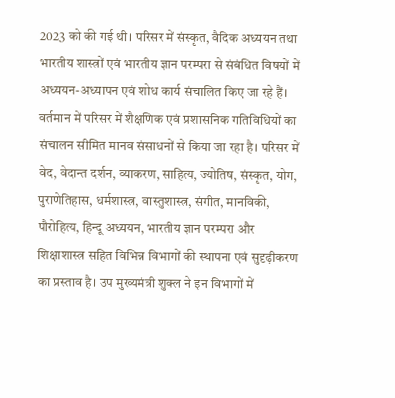2023 को की गई थी। परिसर में संस्कृत, वैदिक अध्ययन तथा भारतीय शास्त्रों एवं भारतीय ज्ञान परम्परा से संबंधित विषयों में अध्ययन-अध्यापन एवं शोध कार्य संचालित किए जा रहे हैं। वर्तमान में परिसर में शैक्षणिक एवं प्रशासनिक गतिविधियों का संचालन सीमित मानव संसाधनों से किया जा रहा है। परिसर में वेद, वेदान्त दर्शन, व्याकरण, साहित्य, ज्योतिष, संस्कृत, योग, पुराणेतिहास, धर्मशास्त्र, वास्तुशास्त्र, संगीत, मानविकी, पौरोहित्य, हिन्दू अध्ययन, भारतीय ज्ञान परम्परा और शिक्षाशास्त्र सहित विभिन्न विभागों की स्थापना एवं सुदृढ़ीकरण का प्रस्ताव है। उप मुख्यमंत्री शुक्ल ने इन विभागों में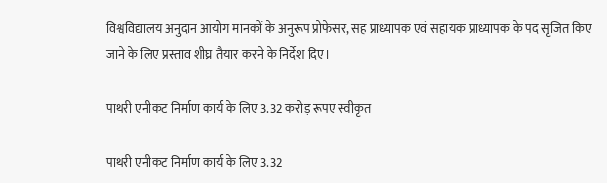विश्वविद्यालय अनुदान आयोग मानकों के अनुरूप प्रोफेसर, सह प्राध्यापक एवं सहायक प्राध्यापक के पद सृजित किए जाने के लिए प्रस्ताव शीघ्र तैयार करने के निर्देश दिए।

पाथरी एनीकट निर्माण कार्य के लिए 3.32 करोड़ रूपए स्वीकृत

पाथरी एनीकट निर्माण कार्य के लिए 3.32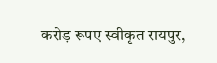करोड़ रूपए स्वीकृत रायपुर,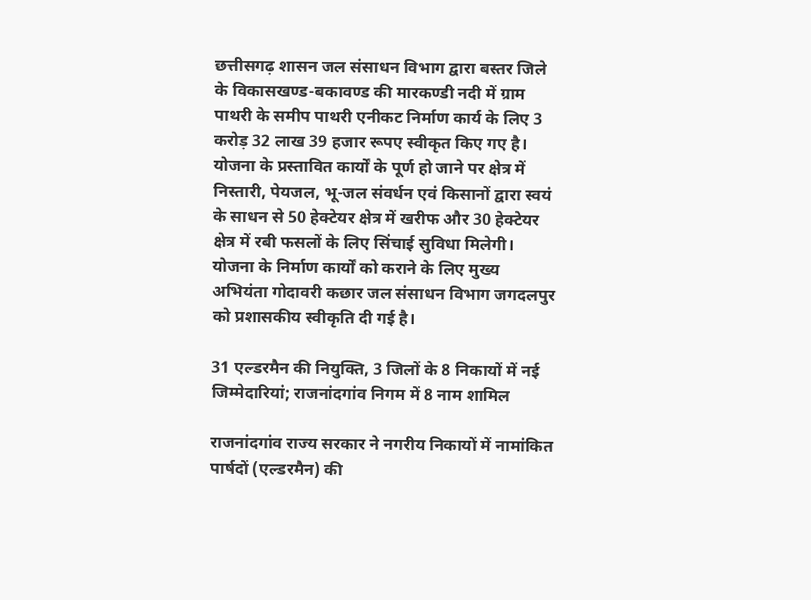छत्तीसगढ़ शासन जल संसाधन विभाग द्वारा बस्तर जिले के विकासखण्ड-बकावण्ड की मारकण्डी नदी में ग्राम पाथरी के समीप पाथरी एनीकट निर्माण कार्य के लिए 3 करोड़ 32 लाख 39 हजार रूपए स्वीकृत किए गए है। योजना के प्रस्तावित कार्यों के पूर्ण हो जाने पर क्षेत्र में निस्तारी, पेयजल, भू-जल संवर्धन एवं किसानों द्वारा स्वयं के साधन से 50 हेक्टेयर क्षेत्र में खरीफ और 30 हेक्टेयर क्षेत्र में रबी फसलों के लिए सिंचाई सुविधा मिलेगी। योजना के निर्माण कार्यों को कराने के लिए मुख्य अभियंता गोदावरी कछार जल संसाधन विभाग जगदलपुर को प्रशासकीय स्वीकृति दी गई है।

31 एल्डरमैन की नियुक्ति, 3 जिलों के 8 निकायों में नई जिम्मेदारियां; राजनांदगांव निगम में 8 नाम शामिल

राजनांदगांव राज्य सरकार ने नगरीय निकायों में नामांकित पार्षदों (एल्डरमैन) की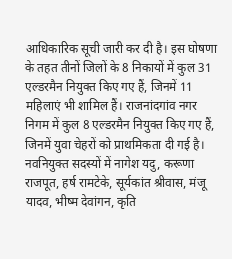आधिकारिक सूची जारी कर दी है। इस घोषणा के तहत तीनों जिलों के 8 निकायों में कुल 31 एल्डरमैन नियुक्त किए गए हैं, जिनमें 11 महिलाएं भी शामिल हैं। राजनांदगांव नगर निगम में कुल 8 एल्डरमैन नियुक्त किए गए हैं, जिनमें युवा चेहरों को प्राथमिकता दी गई है। नवनियुक्त सदस्यों में नागेश यदु, करूणा राजपूत, हर्ष रामटेके, सूर्यकांत श्रीवास, मंजू यादव, भीष्म देवांगन, कृति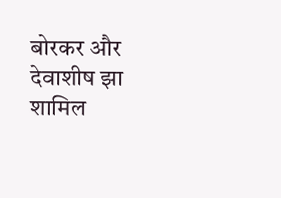बोरकर और देवाशीष झा शामिल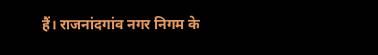हैं। राजनांदगांव नगर निगम के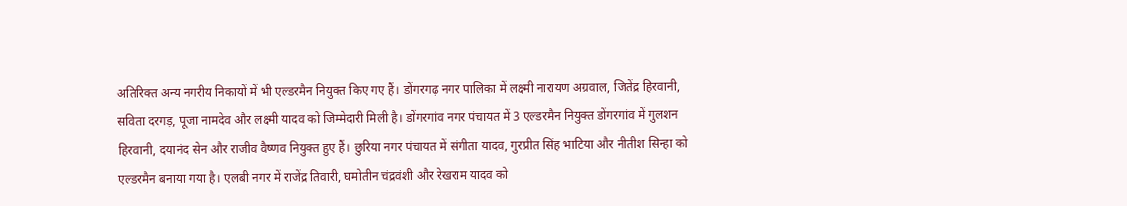अतिरिक्त अन्य नगरीय निकायों में भी एल्डरमैन नियुक्त किए गए हैं। डोंगरगढ़ नगर पालिका में लक्ष्मी नारायण अग्रवाल, जितेंद्र हिरवानी, सविता दरगड़, पूजा नामदेव और लक्ष्मी यादव को जिम्मेदारी मिली है। डोंगरगांव नगर पंचायत में 3 एल्डरमैन नियुक्त डोंगरगांव में गुलशन हिरवानी, दयानंद सेन और राजीव वैष्णव नियुक्त हुए हैं। छुरिया नगर पंचायत में संगीता यादव, गुरप्रीत सिंह भाटिया और नीतीश सिन्हा को एल्डरमैन बनाया गया है। एलबी नगर में राजेंद्र तिवारी, घमोतीन चंद्रवंशी और रेखराम यादव को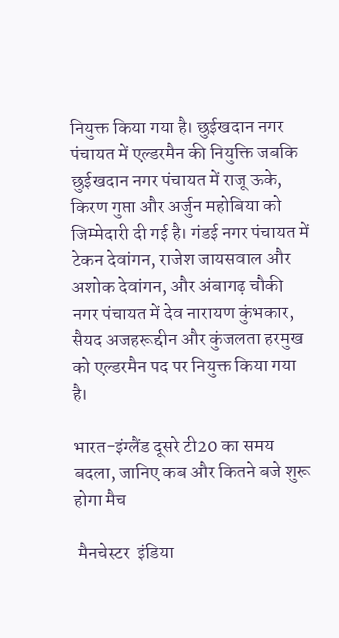नियुक्त किया गया है। छुईखदान नगर पंचायत में एल्डरमैन की नियुक्ति जबकि छुईखदान नगर पंचायत में राजू ऊके, किरण गुप्ता और अर्जुन महोबिया को जिम्मेदारी दी गई है। गंडई नगर पंचायत में टेकन देवांगन, राजेश जायसवाल और अशोक देवांगन, और अंबागढ़ चौकी नगर पंचायत में देव नारायण कुंभकार, सैयद अजहरूद्दीन और कुंजलता हरमुख को एल्डरमैन पद पर नियुक्त किया गया है।

भारत-इंग्लैंड दूसरे टी20 का समय बदला, जानिए कब और कितने बजे शुरू होगा मैच

 मैनचेस्टर  इंडिया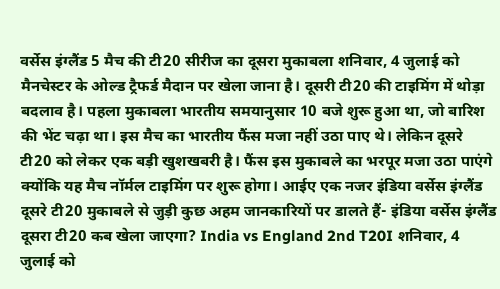वर्सेस इंग्लैंड 5 मैच की टी20 सीरीज का दूसरा मुकाबला शनिवार, 4 जुलाई को मैनचेस्टर के ओल्ड ट्रैफर्ड मैदान पर खेला जाना है। दूसरी टी20 की टाइमिंग में थोड़ा बदलाव है। पहला मुकाबला भारतीय समयानुसार 10 बजे शुरू हुआ था, जो बारिश की भेंट चढ़ा था। इस मैच का भारतीय फैंस मजा नहीं उठा पाए थे। लेकिन दूसरे टी20 को लेकर एक बड़ी खुशखबरी है। फैंस इस मुकाबले का भरपूर मजा उठा पाएंगे क्योंकि यह मैच नॉर्मल टाइमिंग पर शुरू होगा। आईए एक नजर इंडिया वर्सेस इंग्लैंड दूसरे टी20 मुकाबले से जुड़ी कुछ अहम जानकारियों पर डालते हैं- इंडिया वर्सेस इंग्लैंड दूसरा टी20 कब खेला जाएगा? India vs England 2nd T20I शनिवार, 4 जुलाई को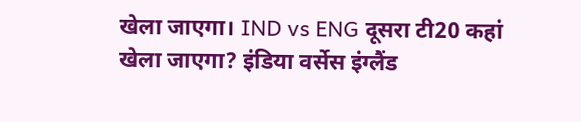खेला जाएगा। IND vs ENG दूसरा टी20 कहां खेला जाएगा? इंडिया वर्सेस इंग्लैंड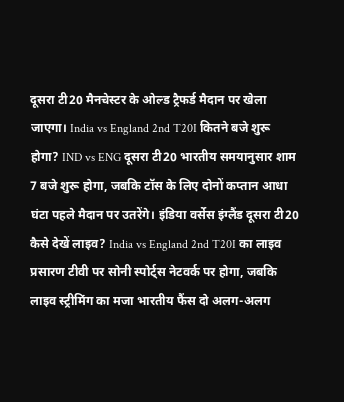दूसरा टी20 मैनचेस्टर के ओल्ड ट्रैफर्ड मैदान पर खेला जाएगा। India vs England 2nd T20I कितने बजे शुरू होगा? IND vs ENG दूसरा टी20 भारतीय समयानुसार शाम 7 बजे शुरू होगा, जबकि टॉस के लिए दोनों कप्तान आधा घंटा पहले मैदान पर उतरेंगे। इंडिया वर्सेस इंग्लैंड दूसरा टी20 कैसे देखें लाइव? India vs England 2nd T20I का लाइव प्रसारण टीवी पर सोनी स्पोर्ट्स नेटवर्क पर होगा, जबकि लाइव स्ट्रीमिंग का मजा भारतीय फैंस दो अलग-अलग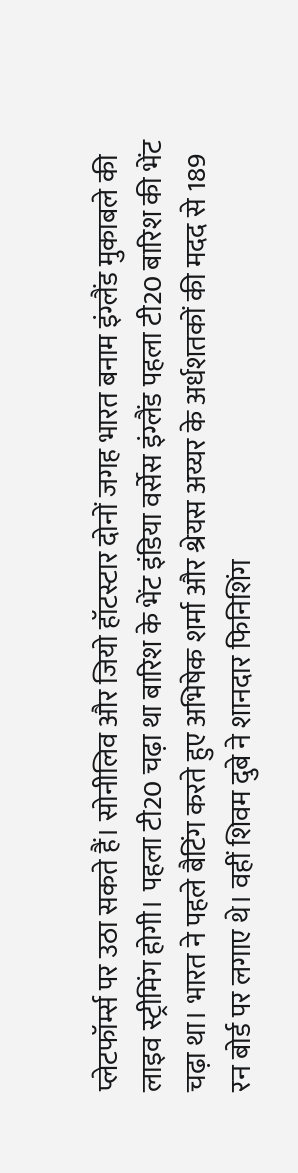प्लेटफॉर्म्स पर उठा सकते हैं। सोनीलिव और जियो हॉटस्टार दोनों जगह भारत बनाम इंग्लैंड मुकाबले की लाइव स्ट्रीमिंग होगी। पहला टी20 चढ़ा था बारिश के भेंट इंडिया वर्सेस इंग्लैंड पहला टी20 बारिश की भेंट चढ़ा था। भारत ने पहले बैटिंग करते हुए अभिषेक शर्मा और श्रेयस अय्यर के अर्धशतकों की मदद से 189 रन बोर्ड पर लगाए थे। वहीं शिवम दुबे ने शानदार फिनिशिंग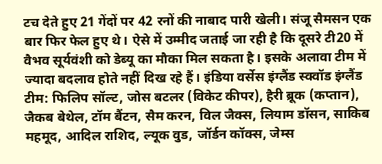टच देते हुए 21 गेंदों पर 42 रनों की नाबाद पारी खेली। संजू सैमसन एक बार फिर फेल हुए थे। ऐसे में उम्मीद जताई जा रही है कि दूसरे टी20 में वैभव सूर्यवंशी को डेब्यू का मौका मिल सकता है। इसके अलावा टीम में ज्यादा बदलाव होते नहीं दिख रहे हैं। इंडिया वर्सेस इंग्लैंड स्क्वॉड इंग्लैंड टीम: फिलिप सॉल्ट, जोस बटलर (विकेट कीपर), हैरी ब्रूक (कप्तान), जैकब बेथेल, टॉम बैंटन, सैम करन, विल जैक्स, लियाम डॉसन, साकिब महमूद, आदिल राशिद, ल्यूक वुड, जॉर्डन कॉक्स, जेम्स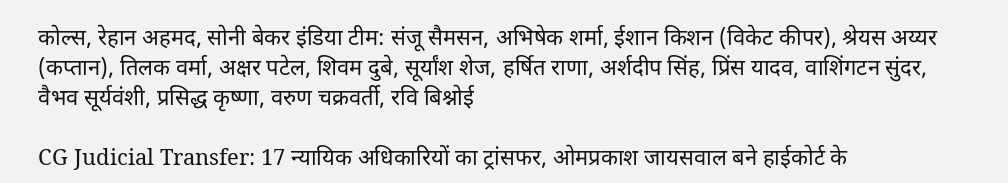कोल्स, रेहान अहमद, सोनी बेकर इंडिया टीम: संजू सैमसन, अभिषेक शर्मा, ईशान किशन (विकेट कीपर), श्रेयस अय्यर (कप्तान), तिलक वर्मा, अक्षर पटेल, शिवम दुबे, सूर्यांश शेज, हर्षित राणा, अर्शदीप सिंह, प्रिंस यादव, वाशिंगटन सुंदर, वैभव सूर्यवंशी, प्रसिद्ध कृष्णा, वरुण चक्रवर्ती, रवि बिश्नोई

CG Judicial Transfer: 17 न्यायिक अधिकारियों का ट्रांसफर, ओमप्रकाश जायसवाल बने हाईकोर्ट के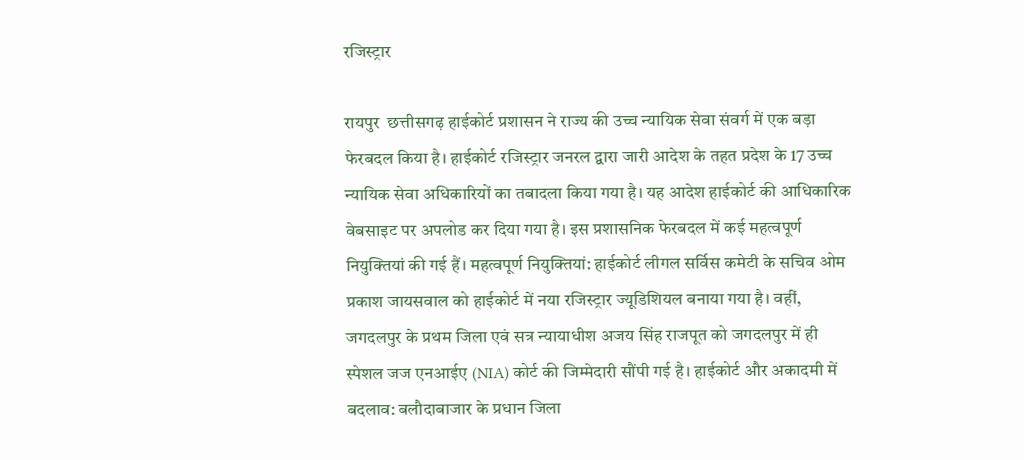रजिस्ट्रार

रायपुर  छत्तीसगढ़ हाईकोर्ट प्रशासन ने राज्य की उच्च न्यायिक सेवा संवर्ग में एक बड़ा फेरबदल किया है। हाईकोर्ट रजिस्ट्रार जनरल द्वारा जारी आदेश के तहत प्रदेश के 17 उच्च न्यायिक सेवा अधिकारियों का तबादला किया गया है। यह आदेश हाईकोर्ट की आधिकारिक वेबसाइट पर अपलोड कर दिया गया है। इस प्रशासनिक फेरबदल में कई महत्वपूर्ण नियुक्तियां की गई हैं। महत्वपूर्ण नियुक्तियां: हाईकोर्ट लीगल सर्विस कमेटी के सचिव ओम प्रकाश जायसवाल को हाईकोर्ट में नया रजिस्ट्रार ज्यूडिशियल बनाया गया है। वहीं, जगदलपुर के प्रथम जिला एवं सत्र न्यायाधीश अजय सिंह राजपूत को जगदलपुर में ही स्पेशल जज एनआईए (NIA) कोर्ट की जिम्मेदारी सौंपी गई है। हाईकोर्ट और अकादमी में बदलाव: बलौदाबाजार के प्रधान जिला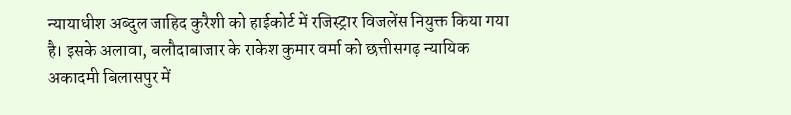न्यायाधीश अब्दुल जाहिद कुरैशी को हाईकोर्ट में रजिस्ट्रार विजलेंस नियुक्त किया गया है। इसके अलावा, बलौदाबाजार के राकेश कुमार वर्मा को छत्तीसगढ़ न्यायिक अकादमी बिलासपुर में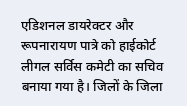एडिशनल डायरेक्टर और रूपनारायण पात्रे को हाईकोर्ट लीगल सर्विस कमेटी का सचिव बनाया गया है। जिलों के जिला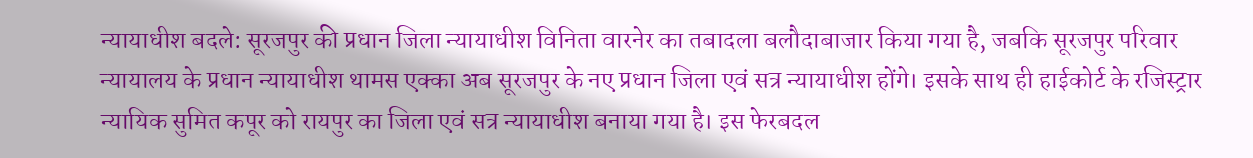न्यायाधीश बदले: सूरजपुर की प्रधान जिला न्यायाधीश विनिता वारनेर का तबादला बलौदाबाजार किया गया है, जबकि सूरजपुर परिवार न्यायालय के प्रधान न्यायाधीश थामस एक्का अब सूरजपुर के नए प्रधान जिला एवं सत्र न्यायाधीश होंगे। इसके साथ ही हाईकोर्ट के रजिस्ट्रार न्यायिक सुमित कपूर को रायपुर का जिला एवं सत्र न्यायाधीश बनाया गया है। इस फेरबदल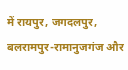में रायपुर, जगदलपुर, बलरामपुर-रामानुजगंज और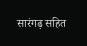सारंगढ़ सहित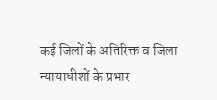कई जिलों के अतिरिक्त व जिला न्यायाधीशों के प्रभार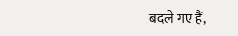बदले गए हैं,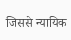जिससे न्यायिक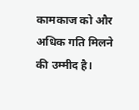कामकाज को और अधिक गति मिलने की उम्मीद है।